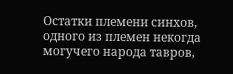Остатки племени синхов, одного из племен некогда могучего народа тавров,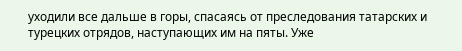уходили все дальше в горы, спасаясь от преследования татарских и турецких отрядов, наступающих им на пяты. Уже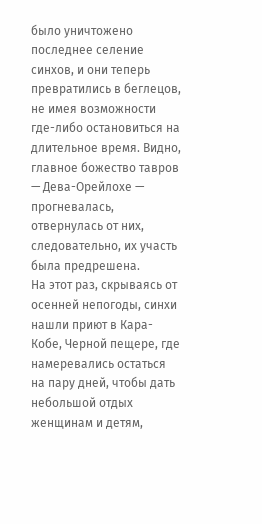было уничтожено последнее селение синхов, и они теперь превратились в беглецов, не имея возможности где-либо остановиться на длительное время. Видно, главное божество тавров — Дева-Орейлохе — прогневалась, отвернулась от них, следовательно, их участь была предрешена.
На этот раз, скрываясь от осенней непогоды, синхи нашли приют в Кара-Кобе, Черной пещере, где намеревались остаться на пару дней, чтобы дать небольшой отдых женщинам и детям,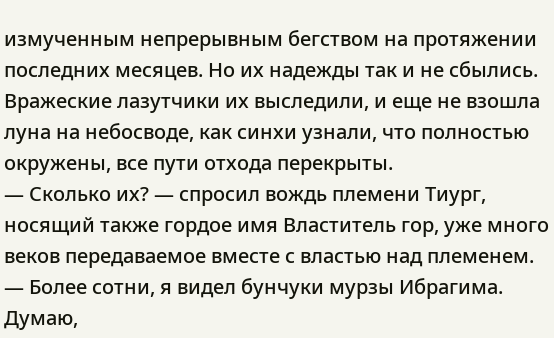измученным непрерывным бегством на протяжении последних месяцев. Но их надежды так и не сбылись. Вражеские лазутчики их выследили, и еще не взошла луна на небосводе, как синхи узнали, что полностью окружены, все пути отхода перекрыты.
— Сколько их? — спросил вождь племени Тиург, носящий также гордое имя Властитель гор, уже много веков передаваемое вместе с властью над племенем.
— Более сотни, я видел бунчуки мурзы Ибрагима. Думаю,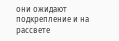они ожидают подкрепление и на рассвете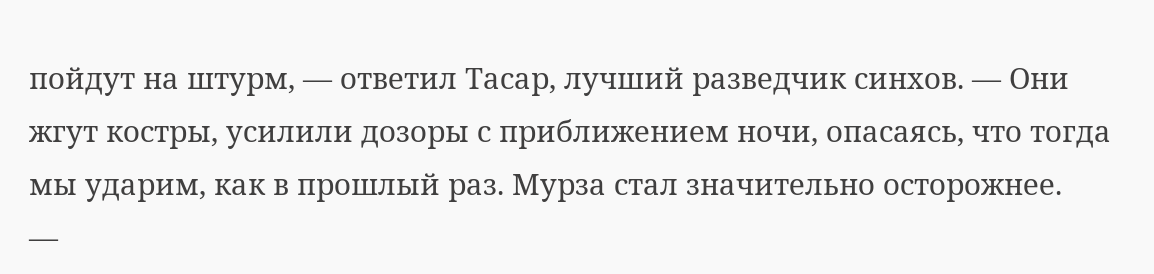пойдут на штурм, — ответил Тасар, лучший разведчик синхов. — Они жгут костры, усилили дозоры с приближением ночи, опасаясь, что тогда мы ударим, как в прошлый раз. Мурза стал значительно осторожнее.
—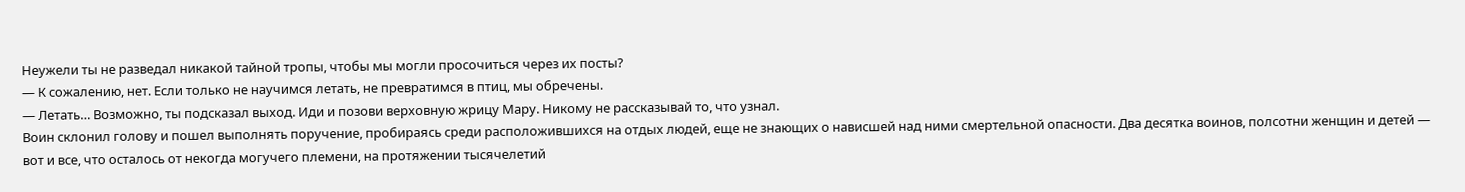Неужели ты не разведал никакой тайной тропы, чтобы мы могли просочиться через их посты?
— К сожалению, нет. Если только не научимся летать, не превратимся в птиц, мы обречены.
— Летать… Возможно, ты подсказал выход. Иди и позови верховную жрицу Мару. Никому не рассказывай то, что узнал.
Воин склонил голову и пошел выполнять поручение, пробираясь среди расположившихся на отдых людей, еще не знающих о нависшей над ними смертельной опасности. Два десятка воинов, полсотни женщин и детей — вот и все, что осталось от некогда могучего племени, на протяжении тысячелетий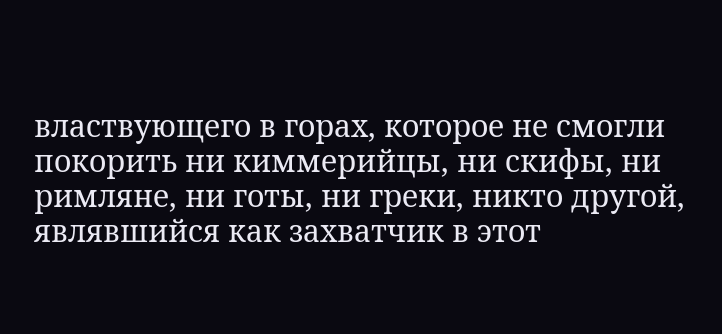властвующего в горах, которое не смогли покорить ни киммерийцы, ни скифы, ни римляне, ни готы, ни греки, никто другой, являвшийся как захватчик в этот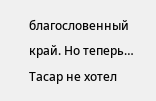благословенный край. Но теперь… Тасар не хотел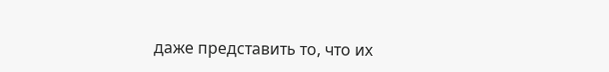даже представить то, что их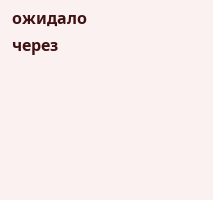ожидало через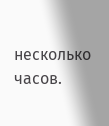несколько часов.